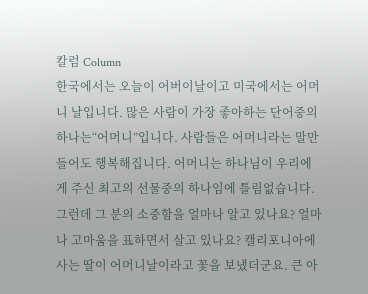칼럼 Column
한국에서는 오늘이 어버이날이고 미국에서는 어머니 날입니다. 많은 사람이 가장 좋아하는 단어중의 하나는“어머니”입니다. 사람들은 어머니라는 말만 들어도 행복해집니다. 어머니는 하나님이 우리에게 주신 최고의 선물중의 하나임에 틀림없습니다.
그런데 그 분의 소중함을 얼마나 알고 있나요? 얼마나 고마움을 표하면서 살고 있나요? 캘리포니아에 사는 딸이 어머니날이라고 꽃을 보냈더군요. 큰 아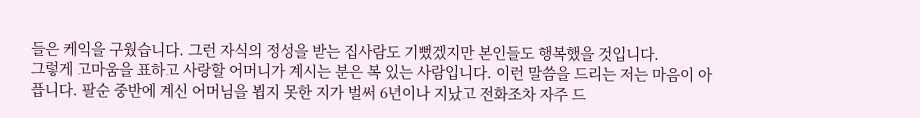들은 케익을 구웠습니다. 그런 자식의 정성을 받는 집사람도 기뻤겠지만 본인들도 행복했을 것입니다.
그렇게 고마움을 표하고 사랑할 어머니가 계시는 분은 복 있는 사람입니다. 이런 말씀을 드리는 저는 마음이 아픕니다. 팔순 중반에 계신 어머님을 뵙지 못한 지가 벌써 6년이나 지났고 전화조차 자주 드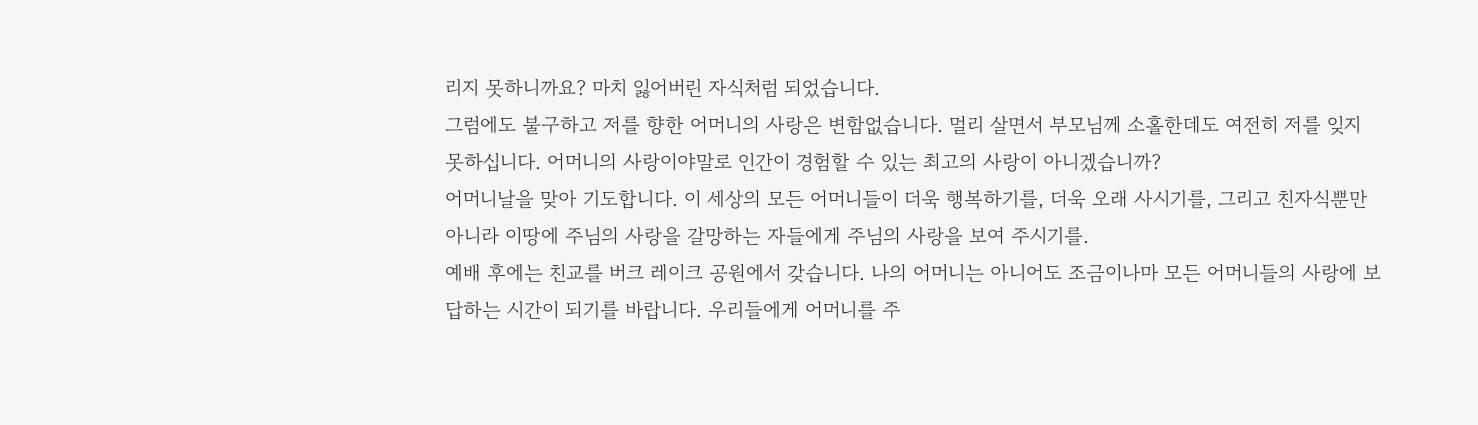리지 못하니까요? 마치 잃어버린 자식처럼 되었습니다.
그럼에도 불구하고 저를 향한 어머니의 사랑은 변함없습니다. 멀리 살면서 부모님께 소홀한데도 여전히 저를 잊지 못하십니다. 어머니의 사랑이야말로 인간이 경험할 수 있는 최고의 사랑이 아니겠습니까?
어머니날을 맞아 기도합니다. 이 세상의 모든 어머니들이 더욱 행복하기를, 더욱 오래 사시기를, 그리고 친자식뿐만 아니라 이땅에 주님의 사랑을 갈망하는 자들에게 주님의 사랑을 보여 주시기를.
예배 후에는 친교를 버크 레이크 공원에서 갖습니다. 나의 어머니는 아니어도 조금이나마 모든 어머니들의 사랑에 보답하는 시간이 되기를 바랍니다. 우리들에게 어머니를 주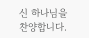신 하나님을 찬양합니다.